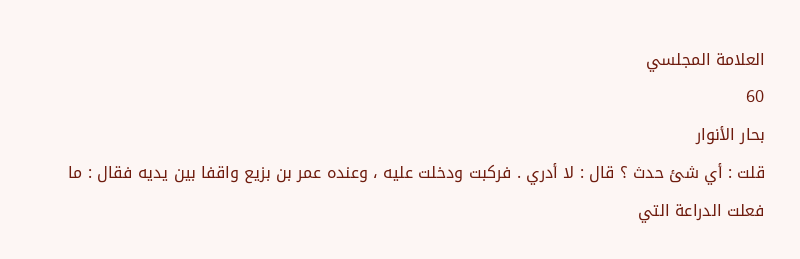العلامة المجلسي
60
بحار الأنوار
قلت : أي شئ حدث ؟ قال : لا أدري . فركبت ودخلت عليه ، وعنده عمر بن بزيع واقفا بين يديه فقال : ما فعلت الدراعة التي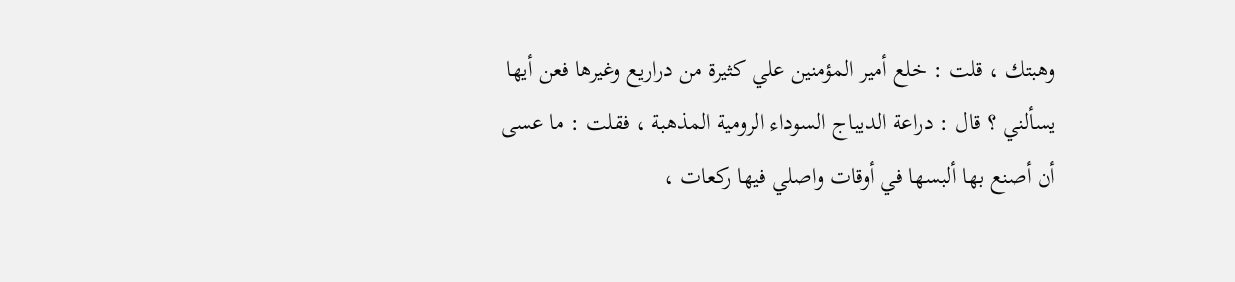وهبتك ، قلت : خلع أمير المؤمنين علي كثيرة من دراريع وغيرها فعن أيها يسألني ؟ قال : دراعة الديباج السوداء الرومية المذهبة ، فقلت : ما عسى أن أصنع بها ألبسها في أوقات واصلي فيها ركعات ،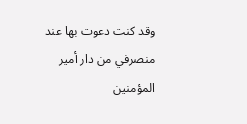وقد كنت دعوت بها عند منصرفي من دار أمير المؤمنين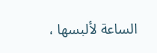الساعة لألبسها ،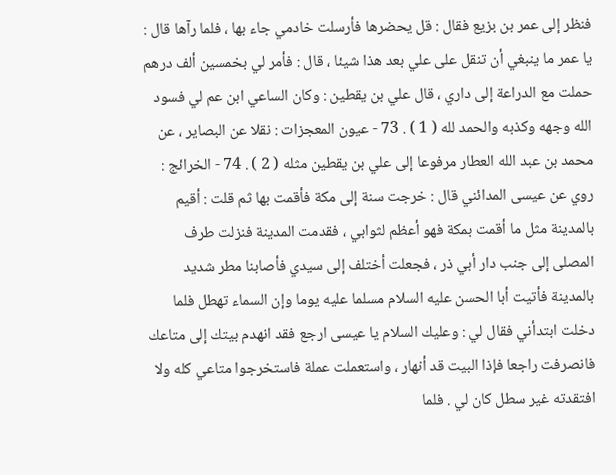فنظر إلى عمر بن بزيع فقال : قل يحضرها فأرسلت خادمي جاء بها ، فلما رآها قال : يا عمر ما ينبغي أن تنقل على علي بعد هذا شيئا ، قال : فأمر لي بخمسين ألف درهم حملت مع الدراعة إلى داري ، قال علي بن يقطين : وكان الساعي ابن عم لي فسود الله وجهه وكذبه والحمد لله ( 1 ) . 73 - عيون المعجزات : نقلا عن البصاير ، عن محمد بن عبد الله العطار مرفوعا إلى علي بن يقطين مثله ( 2 ) . 74 - الخرائج : روي عن عيسى المدائني قال : خرجت سنة إلى مكة فأقمت بها ثم قلت : أقيم بالمدينة مثل ما أقمت بمكة فهو أعظم لثوابي ، فقدمت المدينة فنزلت طرف المصلى إلى جنب دار أبي ذر ، فجعلت أختلف إلى سيدي فأصابنا مطر شديد بالمدينة فأتيت أبا الحسن عليه السلام مسلما عليه يوما وإن السماء تهطل فلما دخلت ابتدأني فقال لي : وعليك السلام يا عيسى ارجع فقد انهدم بيتك إلى متاعك فانصرفت راجعا فإذا البيت قد أنهار ، واستعملت عملة فاستخرجوا متاعي كله ولا افتقدته غير سطل كان لي . فلما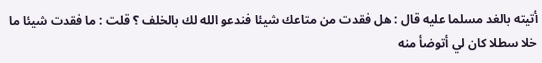أتيته بالغد مسلما عليه قال : هل فقدت من متاعك شيئا فندعو الله لك بالخلف ؟ قلت : ما فقدت شيئا ما خلا سطلا كان لي أتوضأ منه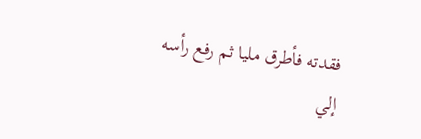فقدته فأطرق مليا ثم رفع رأسه إلي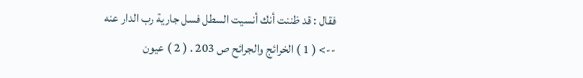فقال : قد ظننت أنك أنسيت السطل فسل جارية رب الدار عنه
--> ( 1 ) الخرائج والجرائح ص 203 . ( 2 ) عيون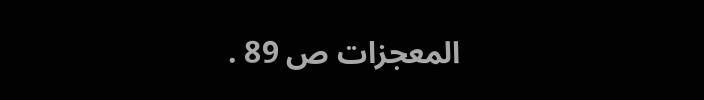المعجزات ص 89 .